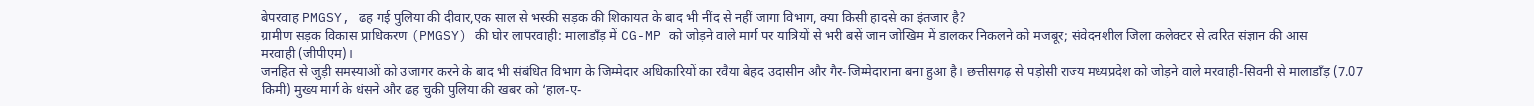बेपरवाह PMGSY, ढह गई पुलिया की दीवार,एक साल से भस्की सड़क की शिकायत के बाद भी नींद से नहीं जागा विभाग, क्या किसी हादसे का इंतजार है?
ग्रामीण सड़क विकास प्राधिकरण (PMGSY) की घोर लापरवाही: मालाडाँड़ में CG-MP को जोड़ने वाले मार्ग पर यात्रियों से भरी बसें जान जोखिम में डालकर निकलने को मजबूर; संवेदनशील जिला कलेक्टर से त्वरित संज्ञान की आस
मरवाही (जीपीएम)।
जनहित से जुड़ी समस्याओं को उजागर करने के बाद भी संबंधित विभाग के जिम्मेदार अधिकारियों का रवैया बेहद उदासीन और गैर-जिम्मेदाराना बना हुआ है। छत्तीसगढ़ से पड़ोसी राज्य मध्यप्रदेश को जोड़ने वाले मरवाही-सिवनी से मालाडाँड़ (7.07 किमी) मुख्य मार्ग के धंसने और ढह चुकी पुलिया की खबर को ‘हाल-ए-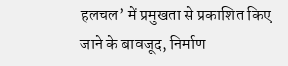हलचल’ में प्रमुखता से प्रकाशित किए जाने के बावजूद, निर्माण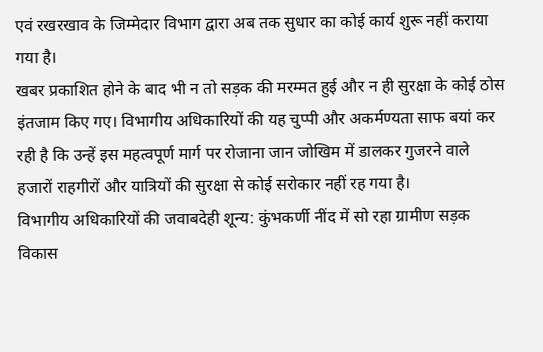एवं रखरखाव के जिम्मेदार विभाग द्वारा अब तक सुधार का कोई कार्य शुरू नहीं कराया गया है।
खबर प्रकाशित होने के बाद भी न तो सड़क की मरम्मत हुई और न ही सुरक्षा के कोई ठोस इंतजाम किए गए। विभागीय अधिकारियों की यह चुप्पी और अकर्मण्यता साफ बयां कर रही है कि उन्हें इस महत्वपूर्ण मार्ग पर रोजाना जान जोखिम में डालकर गुजरने वाले हजारों राहगीरों और यात्रियों की सुरक्षा से कोई सरोकार नहीं रह गया है।
विभागीय अधिकारियों की जवाबदेही शून्य: कुंभकर्णी नींद में सो रहा ग्रामीण सड़क विकास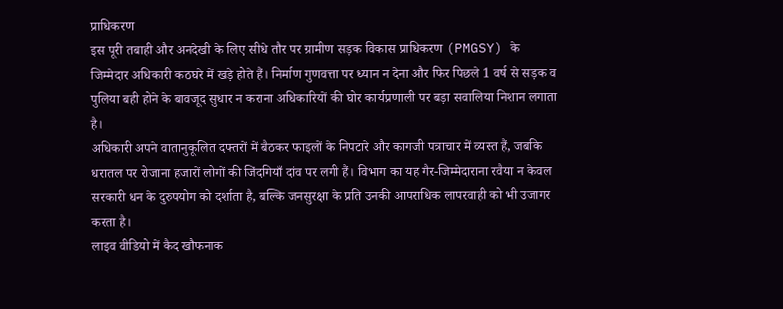प्राधिकरण
इस पूरी तबाही और अनदेखी के लिए सीधे तौर पर ग्रामीण सड़क विकास प्राधिकरण (PMGSY) के जिम्मेदार अधिकारी कठघरे में खड़े होते हैं। निर्माण गुणवत्ता पर ध्यान न देना और फिर पिछले 1 वर्ष से सड़क व पुलिया बही होने के बावजूद सुधार न कराना अधिकारियों की घोर कार्यप्रणाली पर बड़ा सवालिया निशान लगाता है।
अधिकारी अपने वातानुकूलित दफ्तरों में बैठकर फाइलों के निपटारे और कागजी पत्राचार में व्यस्त हैं, जबकि धरातल पर रोजाना हजारों लोगों की जिंदगियाँ दांव पर लगी हैं। विभाग का यह गैर-जिम्मेदाराना रवैया न केवल सरकारी धन के दुरुपयोग को दर्शाता है, बल्कि जनसुरक्षा के प्रति उनकी आपराधिक लापरवाही को भी उजागर करता है।
लाइव वीडियो में कैद खौफनाक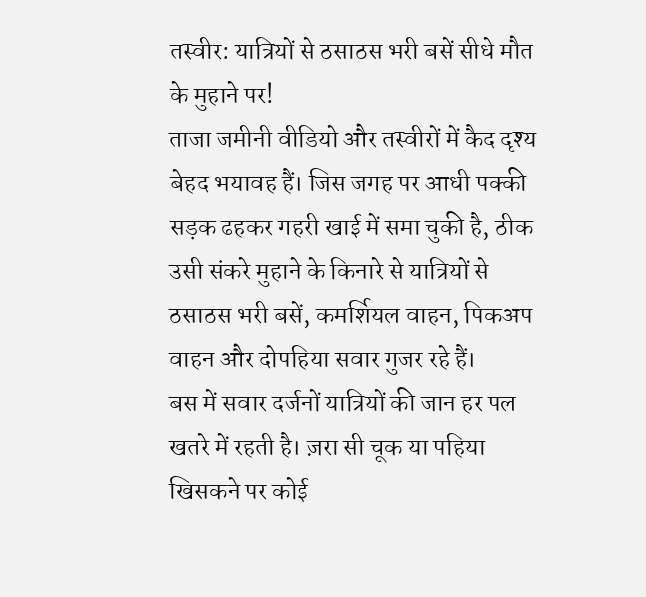तस्वीर: यात्रियों से ठसाठस भरी बसें सीधे मौत के मुहाने पर!
ताजा जमीनी वीडियो और तस्वीरों में कैद दृश्य बेहद भयावह हैं। जिस जगह पर आधी पक्की सड़क ढहकर गहरी खाई में समा चुकी है, ठीक उसी संकरे मुहाने के किनारे से यात्रियों से ठसाठस भरी बसें, कमर्शियल वाहन, पिकअप वाहन और दोपहिया सवार गुजर रहे हैं।
बस में सवार दर्जनों यात्रियों की जान हर पल खतरे में रहती है। ज़रा सी चूक या पहिया खिसकने पर कोई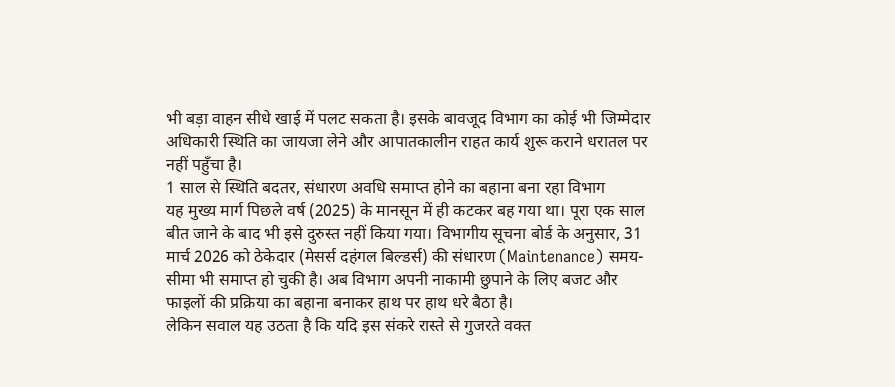भी बड़ा वाहन सीधे खाई में पलट सकता है। इसके बावजूद विभाग का कोई भी जिम्मेदार अधिकारी स्थिति का जायजा लेने और आपातकालीन राहत कार्य शुरू कराने धरातल पर नहीं पहुँचा है।
1 साल से स्थिति बदतर, संधारण अवधि समाप्त होने का बहाना बना रहा विभाग
यह मुख्य मार्ग पिछले वर्ष (2025) के मानसून में ही कटकर बह गया था। पूरा एक साल बीत जाने के बाद भी इसे दुरुस्त नहीं किया गया। विभागीय सूचना बोर्ड के अनुसार, 31 मार्च 2026 को ठेकेदार (मेसर्स दहंगल बिल्डर्स) की संधारण (Maintenance) समय-सीमा भी समाप्त हो चुकी है। अब विभाग अपनी नाकामी छुपाने के लिए बजट और फाइलों की प्रक्रिया का बहाना बनाकर हाथ पर हाथ धरे बैठा है।
लेकिन सवाल यह उठता है कि यदि इस संकरे रास्ते से गुजरते वक्त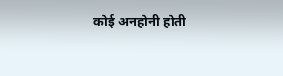कोई अनहोनी होती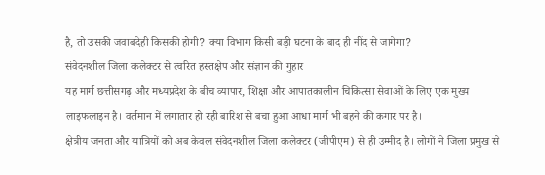है, तो उसकी जवाबदेही किसकी होगी? क्या विभाग किसी बड़ी घटना के बाद ही नींद से जागेगा?
संवेदनशील जिला कलेक्टर से त्वरित हस्तक्षेप और संज्ञान की गुहार
यह मार्ग छत्तीसगढ़ और मध्यप्रदेश के बीच व्यापार, शिक्षा और आपातकालीन चिकित्सा सेवाओं के लिए एक मुख्य लाइफलाइन है। वर्तमान में लगातार हो रही बारिश से बचा हुआ आधा मार्ग भी बहने की कगार पर है।
क्षेत्रीय जनता और यात्रियों को अब केवल संवेदनशील जिला कलेक्टर (जीपीएम) से ही उम्मीद है। लोगों ने जिला प्रमुख से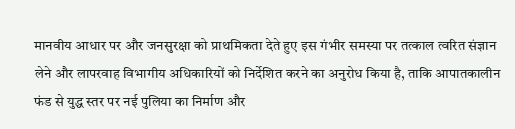मानवीय आधार पर और जनसुरक्षा को प्राथमिकता देते हुए इस गंभीर समस्या पर तत्काल त्वरित संज्ञान लेने और लापरवाह विभागीय अधिकारियों को निर्देशित करने का अनुरोध किया है, ताकि आपातकालीन फंड से युद्ध स्तर पर नई पुलिया का निर्माण और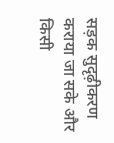सड़क सुदृढ़ीकरण कराया जा सके और किसी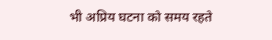भी अप्रिय घटना को समय रहते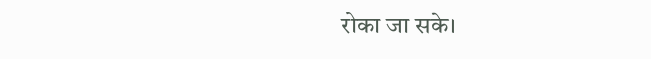रोका जा सके।